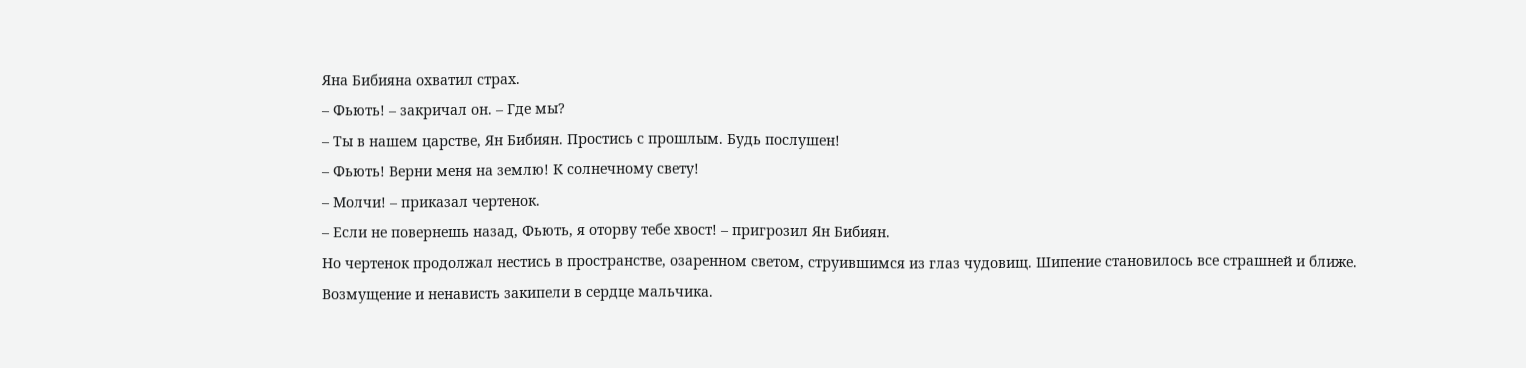Яна Бибияна охватил страх.
– Фьють! – закричал он. – Где мы?
– Ты в нашем царстве, Ян Бибиян. Простись с прошлым. Будь послушен!
– Фьють! Верни меня на землю! К солнечному свету!
– Молчи! – приказал чертенок.
– Если не повернешь назад, Фьють, я оторву тебе хвост! – пригрозил Ян Бибиян.
Но чертенок продолжал нестись в пространстве, озаренном светом, струившимся из глаз чудовищ. Шипение становилось все страшней и ближе.
Возмущение и ненависть закипели в сердце мальчика.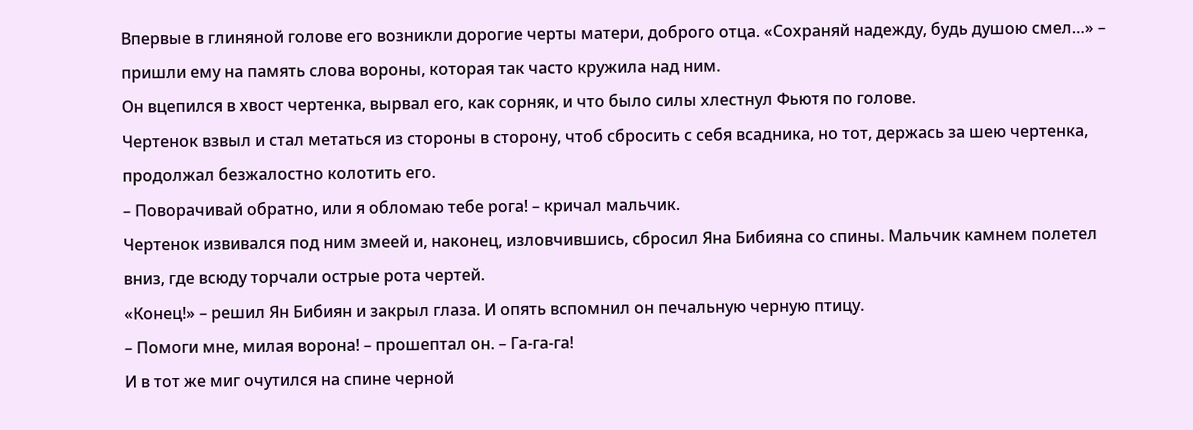Впервые в глиняной голове его возникли дорогие черты матери, доброго отца. «Сохраняй надежду, будь душою смел…» – пришли ему на память слова вороны, которая так часто кружила над ним.
Он вцепился в хвост чертенка, вырвал его, как сорняк, и что было силы хлестнул Фьютя по голове.
Чертенок взвыл и стал метаться из стороны в сторону, чтоб сбросить с себя всадника, но тот, держась за шею чертенка, продолжал безжалостно колотить его.
– Поворачивай обратно, или я обломаю тебе рога! – кричал мальчик.
Чертенок извивался под ним змеей и, наконец, изловчившись, сбросил Яна Бибияна со спины. Мальчик камнем полетел вниз, где всюду торчали острые рота чертей.
«Конец!» – решил Ян Бибиян и закрыл глаза. И опять вспомнил он печальную черную птицу.
– Помоги мне, милая ворона! – прошептал он. – Га-га-га!
И в тот же миг очутился на спине черной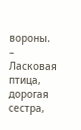вороны.
– Ласковая птица, дорогая сестра,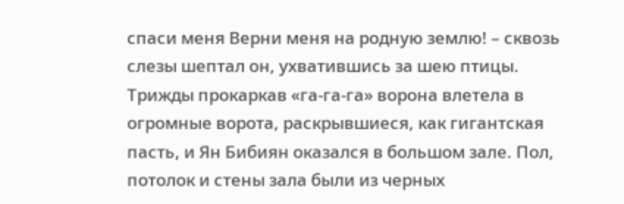спаси меня Верни меня на родную землю! – сквозь слезы шептал он, ухватившись за шею птицы.
Трижды прокаркав «га-га-га» ворона влетела в огромные ворота, раскрывшиеся, как гигантская пасть, и Ян Бибиян оказался в большом зале. Пол, потолок и стены зала были из черных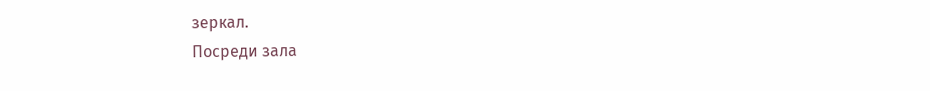зеркал.
Посреди зала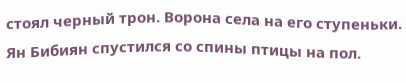стоял черный трон. Ворона села на его ступеньки. Ян Бибиян спустился со спины птицы на пол.